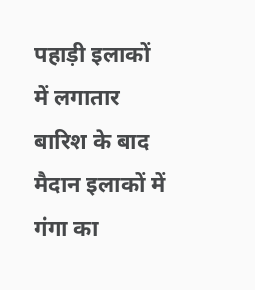पहाड़ी इलाकों में लगातार बारिश के बाद मैदान इलाकों में गंगा का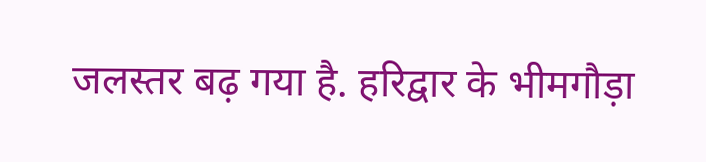जलस्तर बढ़ गया है. हरिद्वार के भीमगौड़ा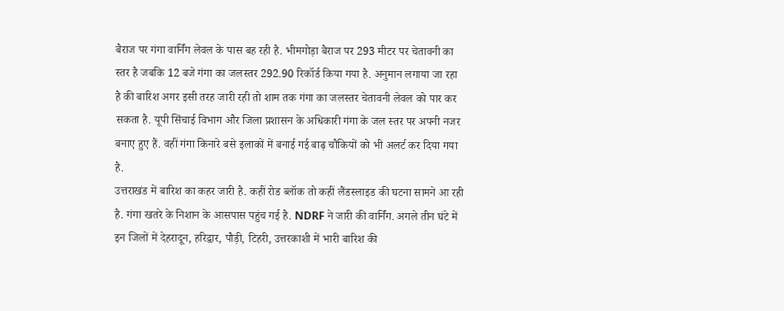बैराज पर गंगा वार्निंग लेवल के पास बह रही है. भीमगोड़ा बैराज पर 293 मीटर पर चेतावनी का स्तर है जबकि 12 बजे गंगा का जलस्तर 292.90 रिकॉर्ड किया गया है. अनुमान लगाया जा रहा है की बारिश अगर इसी तरह जारी रही तो शाम तक गंगा का जलस्तर चेतावनी लेवल को पार कर सकता है. यूपी सिंचाई विभाग और जिला प्रशासन के अधिकारी गंगा के जल स्तर पर अपनी नजर बनाए हुए हैं. वहीं गंगा किनारे बसे इलाकों में बनाई गई बाढ़ चौकियों को भी अलर्ट कर दिया गया है.
उत्तराखंड में बारिश का कहर जारी है. कहीं रोड ब्लॉक तो कहीं लैंडस्लाइड की घटना सामने आ रही है. गंगा खतरे के निशान के आसपास पहुंच गई है. NDRF ने जारी की वार्निंग. अगले तीन घंटे में इन जिलों में देहरादून, हरिद्वार, पौड़ी, टिहरी, उत्तरकाशी में भारी बारिश की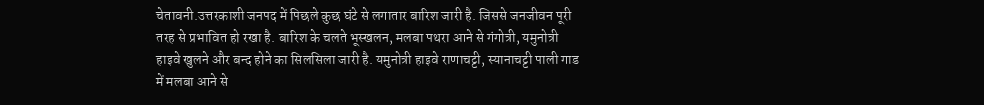चेतावनी.उत्तरकाशी जनपद में पिछले कुछ घंटे से लगातार बारिश जारी है. जिससे जनजीवन पूरी तरह से प्रभावित हो रखा है. बारिश के चलते भूस्खलन, मलबा पथरा आने से गंगोत्री, यमुनोत्री हाइवे खुलने और बन्द होने का सिलसिला जारी है. यमुनोत्री हाइवे राणाचट्टी, स्यानाचट्टी पाली गाड में मलबा आने से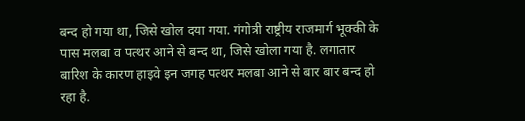बन्द हो गया था, जिसे खोल दया गया. गंगोत्री राष्ट्रीय राजमार्ग भूक्की के पास मलबा व पत्थर आने से बन्द था, जिसे खोला गया है. लगातार बारिश के कारण हाइवे इन जगह पत्थर मलबा आने से बार बार बन्द हो रहा है.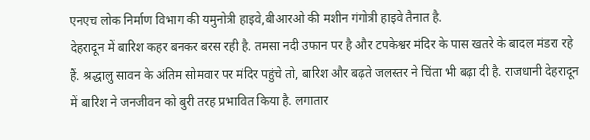एनएच लोक निर्माण विभाग की यमुनोत्री हाइवे,बीआरओ की मशीन गंगोत्री हाइवे तैनात है.
देहरादून में बारिश कहर बनकर बरस रही है. तमसा नदी उफान पर है और टपकेश्वर मंदिर के पास खतरे के बादल मंडरा रहे हैं. श्रद्धालु सावन के अंतिम सोमवार पर मंदिर पहुंचे तो, बारिश और बढ़ते जलस्तर ने चिंता भी बढ़ा दी है. राजधानी देहरादून में बारिश ने जनजीवन को बुरी तरह प्रभावित किया है. लगातार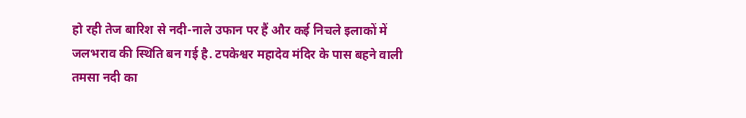हो रही तेज बारिश से नदी-नाले उफान पर हैं और कई निचले इलाकों में जलभराव की स्थिति बन गई है. टपकेश्वर महादेव मंदिर के पास बहने वाली तमसा नदी का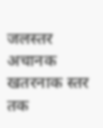जलस्तर अचानक खतरनाक स्तर तक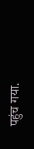पहुंच गया.